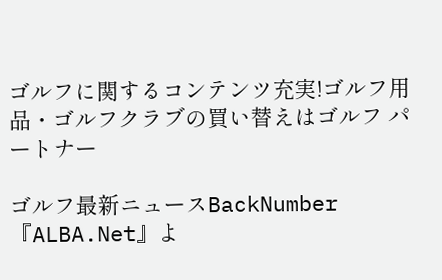ゴルフに関するコンテンツ充実!ゴルフ用品・ゴルフクラブの買い替えはゴルフ パートナー

ゴルフ最新ニュースBackNumber『ALBA.Net』よ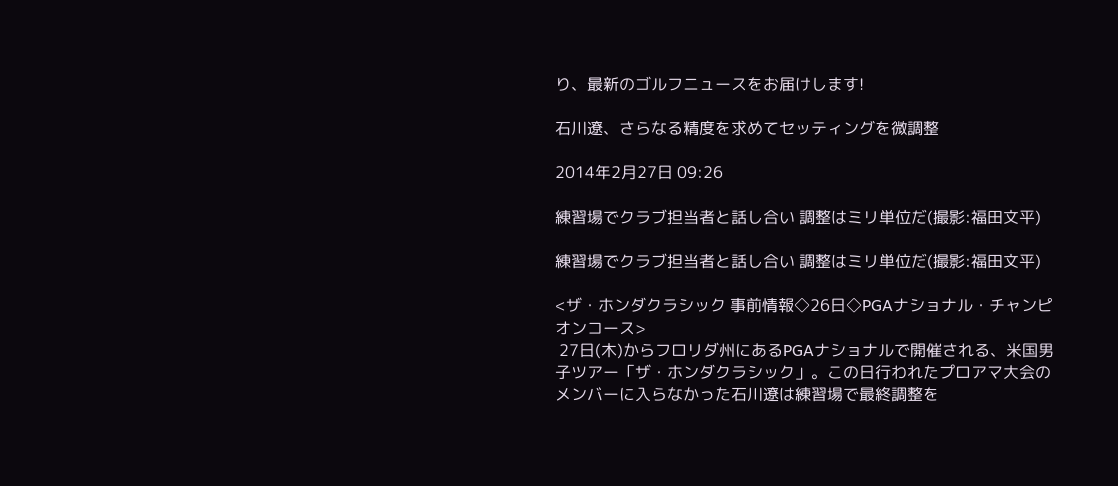り、最新のゴルフニュースをお届けします!

石川遼、さらなる精度を求めてセッティングを微調整

2014年2月27日 09:26

練習場でクラブ担当者と話し合い 調整はミリ単位だ(撮影:福田文平)

練習場でクラブ担当者と話し合い 調整はミリ単位だ(撮影:福田文平)

<ザ・ホンダクラシック 事前情報◇26日◇PGAナショナル・チャンピオンコース>
 27日(木)からフロリダ州にあるPGAナショナルで開催される、米国男子ツアー「ザ・ホンダクラシック」。この日行われたプロアマ大会のメンバーに入らなかった石川遼は練習場で最終調整を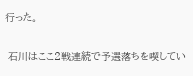行った。

 石川はここ2戦連続で予選落ちを喫してい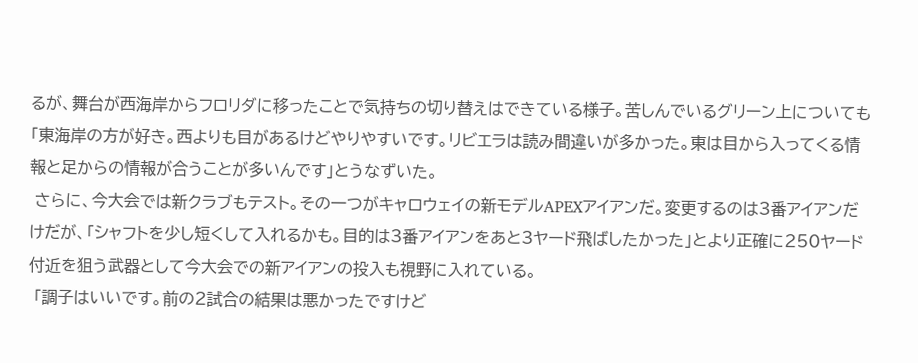るが、舞台が西海岸からフロリダに移ったことで気持ちの切り替えはできている様子。苦しんでいるグリーン上についても「東海岸の方が好き。西よりも目があるけどやりやすいです。リビエラは読み間違いが多かった。東は目から入ってくる情報と足からの情報が合うことが多いんです」とうなずいた。
 さらに、今大会では新クラブもテスト。その一つがキャロウェイの新モデルAPEXアイアンだ。変更するのは3番アイアンだけだが、「シャフトを少し短くして入れるかも。目的は3番アイアンをあと3ヤード飛ばしたかった」とより正確に250ヤード付近を狙う武器として今大会での新アイアンの投入も視野に入れている。
 「調子はいいです。前の2試合の結果は悪かったですけど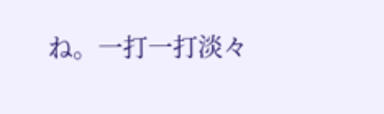ね。一打一打淡々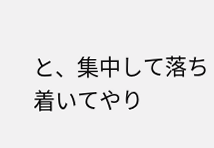と、集中して落ち着いてやり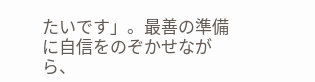たいです」。最善の準備に自信をのぞかせながら、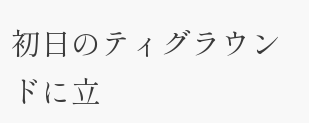初日のティグラウンドに立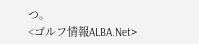つ。
<ゴルフ情報ALBA.Net>